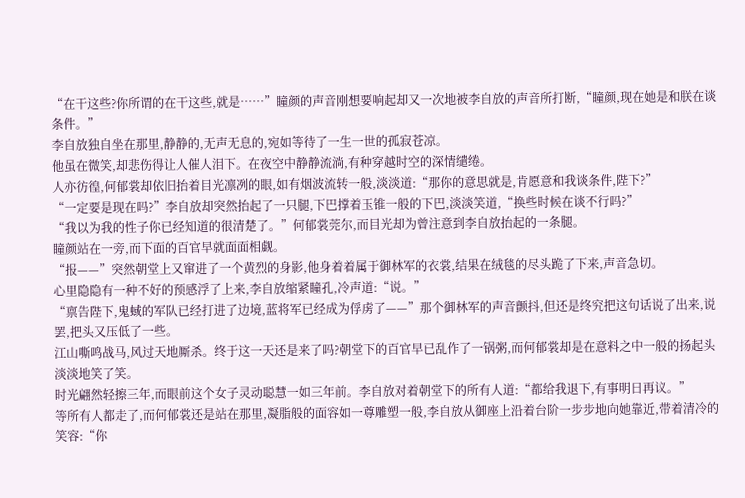“在干这些?你所谓的在干这些,就是……”瞳颜的声音刚想要响起却又一次地被李自放的声音所打断,“瞳颜,现在她是和朕在谈条件。”
李自放独自坐在那里,静静的,无声无息的,宛如等待了一生一世的孤寂苍凉。
他虽在微笑,却悲伤得让人催人泪下。在夜空中静静流淌,有种穿越时空的深情缱绻。
人亦彷徨,何郁裳却依旧抬着目光凛冽的眼,如有烟波流转一般,淡淡道:“那你的意思就是,肯愿意和我谈条件,陛下?”
“一定要是现在吗?”李自放却突然抬起了一只腿,下巴撑着玉锥一般的下巴,淡淡笑道,“换些时候在谈不行吗?”
“我以为我的性子你已经知道的很清楚了。”何郁裳莞尔,而目光却为曾注意到李自放抬起的一条腿。
瞳颜站在一旁,而下面的百官早就面面相觑。
“报——”突然朝堂上又窜进了一个黄烈的身影,他身着着属于御林军的衣裳,结果在绒毯的尽头跪了下来,声音急切。
心里隐隐有一种不好的预感浮了上来,李自放缩紧瞳孔,冷声道:“说。”
“禀告陛下,鬼蜮的军队已经打进了边境,蓝将军已经成为俘虏了——”那个御林军的声音颤抖,但还是终究把这句话说了出来,说罢,把头又压低了一些。
江山嘶鸣战马,风过天地厮杀。终于这一天还是来了吗?朝堂下的百官早已乱作了一锅粥,而何郁裳却是在意料之中一般的扬起头淡淡地笑了笑。
时光翩然轻擦三年,而眼前这个女子灵动聪慧一如三年前。李自放对着朝堂下的所有人道:“都给我退下,有事明日再议。”
等所有人都走了,而何郁裳还是站在那里,凝脂般的面容如一尊雕塑一般,李自放从御座上沿着台阶一步步地向她靠近,带着清冷的笑容:“你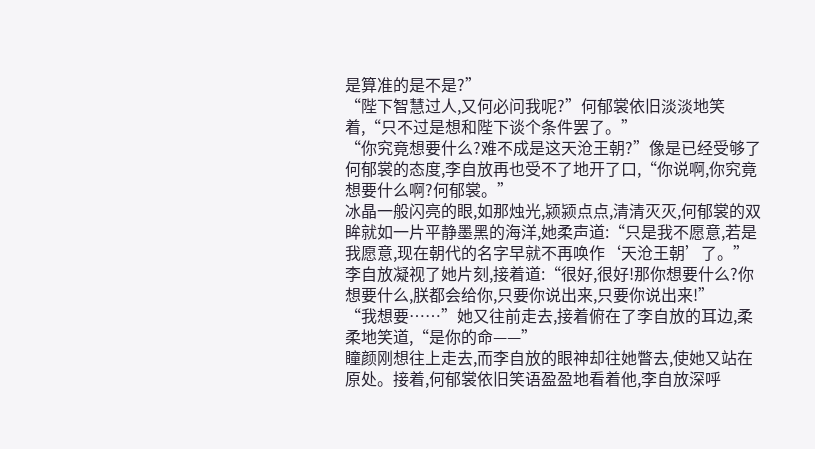是算准的是不是?”
“陛下智慧过人,又何必问我呢?”何郁裳依旧淡淡地笑着,“只不过是想和陛下谈个条件罢了。”
“你究竟想要什么?难不成是这天沧王朝?”像是已经受够了何郁裳的态度,李自放再也受不了地开了口,“你说啊,你究竟想要什么啊?何郁裳。”
冰晶一般闪亮的眼,如那烛光,颍颍点点,清清灭灭,何郁裳的双眸就如一片平静墨黑的海洋,她柔声道:“只是我不愿意,若是我愿意,现在朝代的名字早就不再唤作‘天沧王朝’了。”
李自放凝视了她片刻,接着道:“很好,很好!那你想要什么?你想要什么,朕都会给你,只要你说出来,只要你说出来!”
“我想要……”她又往前走去,接着俯在了李自放的耳边,柔柔地笑道,“是你的命——”
瞳颜刚想往上走去,而李自放的眼神却往她瞥去,使她又站在原处。接着,何郁裳依旧笑语盈盈地看着他,李自放深呼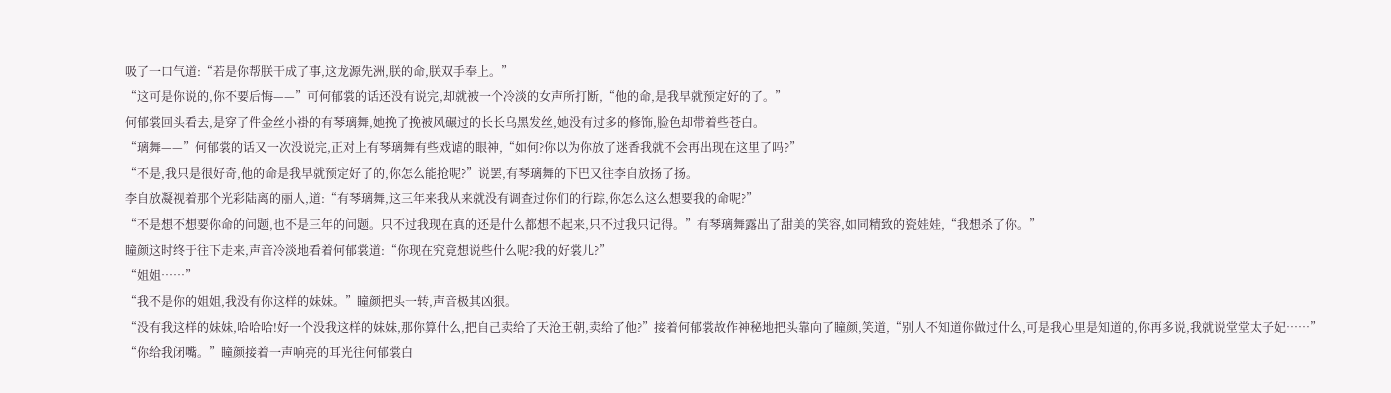吸了一口气道:“若是你帮朕干成了事,这龙源先洲,朕的命,朕双手奉上。”
“这可是你说的,你不要后悔——”可何郁裳的话还没有说完,却就被一个冷淡的女声所打断,“他的命,是我早就预定好的了。”
何郁裳回头看去,是穿了件金丝小褂的有琴璃舞,她挽了挽被风碾过的长长乌黑发丝,她没有过多的修饰,脸色却带着些苍白。
“璃舞——”何郁裳的话又一次没说完,正对上有琴璃舞有些戏谑的眼神,“如何?你以为你放了迷香我就不会再出现在这里了吗?”
“不是,我只是很好奇,他的命是我早就预定好了的,你怎么能抢呢?”说罢,有琴璃舞的下巴又往李自放扬了扬。
李自放凝视着那个光彩陆离的丽人,道:“有琴璃舞,这三年来我从来就没有调查过你们的行踪,你怎么这么想要我的命呢?”
“不是想不想要你命的问题,也不是三年的问题。只不过我现在真的还是什么都想不起来,只不过我只记得。”有琴璃舞露出了甜美的笑容,如同精致的瓷娃娃,“我想杀了你。”
瞳颜这时终于往下走来,声音冷淡地看着何郁裳道:“你现在究竟想说些什么呢?我的好裳儿?”
“姐姐……”
“我不是你的姐姐,我没有你这样的妹妹。”瞳颜把头一转,声音极其凶狠。
“没有我这样的妹妹,哈哈哈!好一个没我这样的妹妹,那你算什么,把自己卖给了天沧王朝,卖给了他?”接着何郁裳故作神秘地把头靠向了瞳颜,笑道,“别人不知道你做过什么,可是我心里是知道的,你再多说,我就说堂堂太子妃……”
“你给我闭嘴。”瞳颜接着一声响亮的耳光往何郁裳白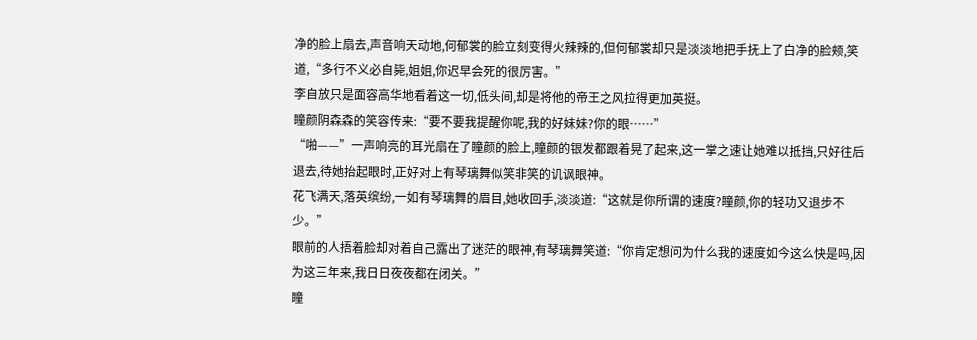净的脸上扇去,声音响天动地,何郁裳的脸立刻变得火辣辣的,但何郁裳却只是淡淡地把手抚上了白净的脸颊,笑道,“多行不义必自毙,姐姐,你迟早会死的很厉害。”
李自放只是面容高华地看着这一切,低头间,却是将他的帝王之风拉得更加英挺。
瞳颜阴森森的笑容传来:“要不要我提醒你呢,我的好妹妹?你的眼……”
“啪——”一声响亮的耳光扇在了瞳颜的脸上,瞳颜的银发都跟着晃了起来,这一掌之速让她难以抵挡,只好往后退去,待她抬起眼时,正好对上有琴璃舞似笑非笑的讥讽眼神。
花飞满天,落英缤纷,一如有琴璃舞的眉目,她收回手,淡淡道:“这就是你所谓的速度?瞳颜,你的轻功又退步不少。”
眼前的人捂着脸却对着自己露出了迷茫的眼神,有琴璃舞笑道:“你肯定想问为什么我的速度如今这么快是吗,因为这三年来,我日日夜夜都在闭关。”
瞳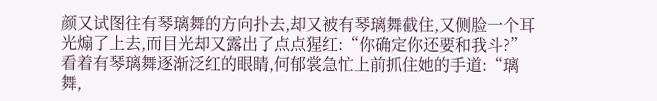颜又试图往有琴璃舞的方向扑去,却又被有琴璃舞截住,又侧脸一个耳光煽了上去,而目光却又露出了点点猩红:“你确定你还要和我斗?”
看着有琴璃舞逐渐泛红的眼睛,何郁裳急忙上前抓住她的手道:“璃舞,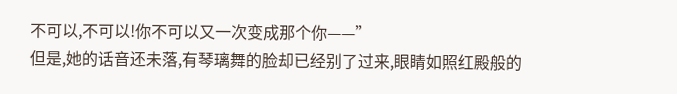不可以,不可以!你不可以又一次变成那个你——”
但是,她的话音还未落,有琴璃舞的脸却已经别了过来,眼睛如照红殿般的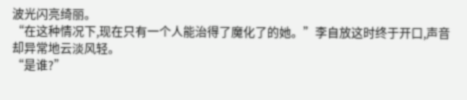波光闪亮绮丽。
“在这种情况下,现在只有一个人能治得了魔化了的她。”李自放这时终于开口,声音却异常地云淡风轻。
“是谁?”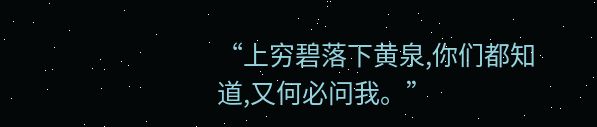“上穷碧落下黄泉,你们都知道,又何必问我。”